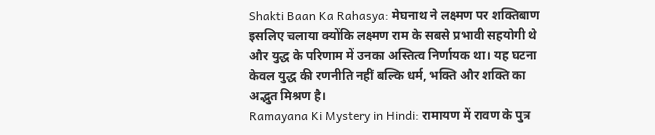Shakti Baan Ka Rahasya: मेघनाथ ने लक्ष्मण पर शक्तिबाण इसलिए चलाया क्योंकि लक्ष्मण राम के सबसे प्रभावी सहयोगी थे और युद्ध के परिणाम में उनका अस्तित्व निर्णायक था। यह घटना केवल युद्ध की रणनीति नहीं बल्कि धर्म, भक्ति और शक्ति का अद्भुत मिश्रण है।
Ramayana Ki Mystery in Hindi: रामायण में रावण के पुत्र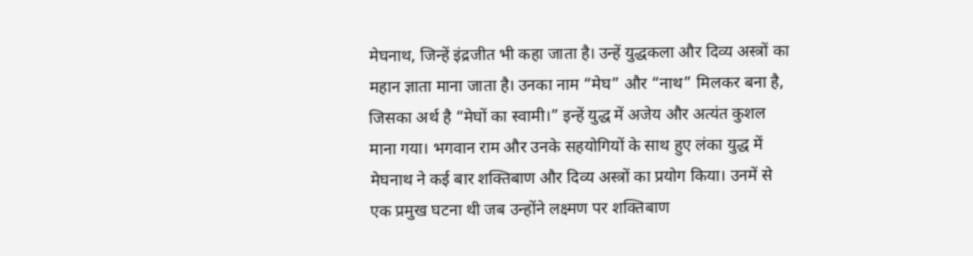मेघनाथ, जिन्हें इंद्रजीत भी कहा जाता है। उन्हें युद्धकला और दिव्य अस्त्रों का महान ज्ञाता माना जाता है। उनका नाम “मेघ” और “नाथ” मिलकर बना है, जिसका अर्थ है “मेघों का स्वामी।” इन्हें युद्ध में अजेय और अत्यंत कुशल माना गया। भगवान राम और उनके सहयोगियों के साथ हुए लंका युद्ध में मेघनाथ ने कई बार शक्तिबाण और दिव्य अस्त्रों का प्रयोग किया। उनमें से एक प्रमुख घटना थी जब उन्होंने लक्ष्मण पर शक्तिबाण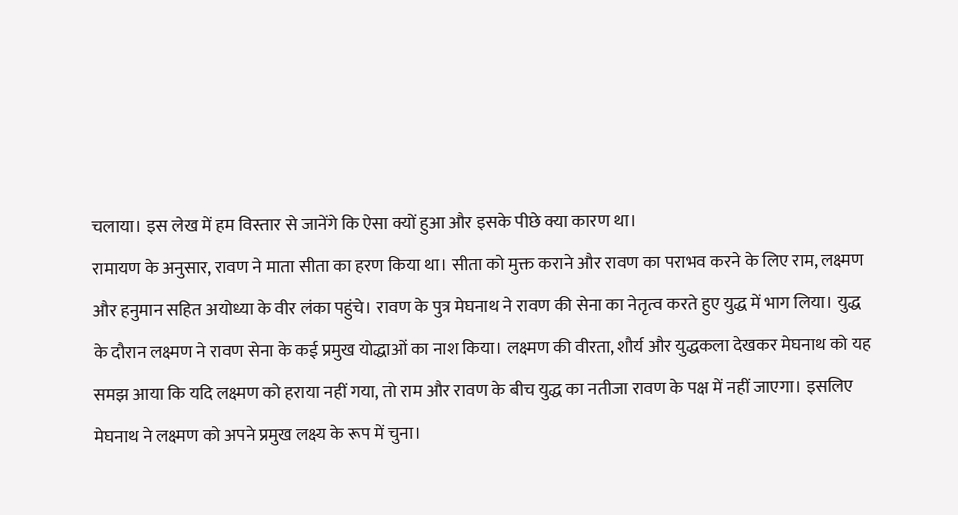चलाया। इस लेख में हम विस्तार से जानेंगे कि ऐसा क्यों हुआ और इसके पीछे क्या कारण था।
रामायण के अनुसार, रावण ने माता सीता का हरण किया था। सीता को मुक्त कराने और रावण का पराभव करने के लिए राम, लक्ष्मण और हनुमान सहित अयोध्या के वीर लंका पहुंचे। रावण के पुत्र मेघनाथ ने रावण की सेना का नेतृत्व करते हुए युद्ध में भाग लिया। युद्ध के दौरान लक्ष्मण ने रावण सेना के कई प्रमुख योद्धाओं का नाश किया। लक्ष्मण की वीरता, शौर्य और युद्धकला देखकर मेघनाथ को यह समझ आया कि यदि लक्ष्मण को हराया नहीं गया, तो राम और रावण के बीच युद्ध का नतीजा रावण के पक्ष में नहीं जाएगा। इसलिए मेघनाथ ने लक्ष्मण को अपने प्रमुख लक्ष्य के रूप में चुना।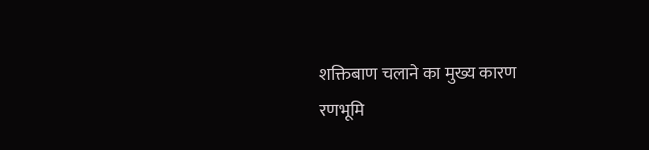शक्तिबाण चलाने का मुख्य कारण
रणभूमि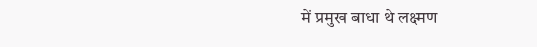में प्रमुख बाधा थे लक्ष्मण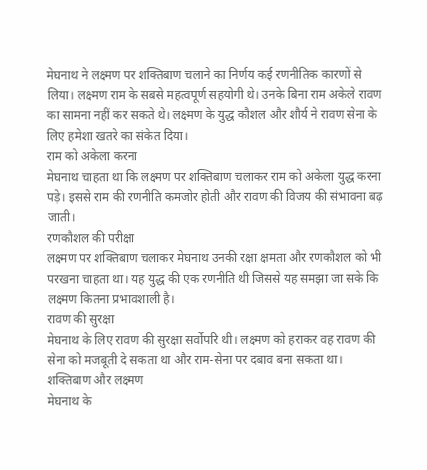मेघनाथ ने लक्ष्मण पर शक्तिबाण चलाने का निर्णय कई रणनीतिक कारणों से लिया। लक्ष्मण राम के सबसे महत्वपूर्ण सहयोगी थे। उनके बिना राम अकेले रावण का सामना नहीं कर सकते थे। लक्ष्मण के युद्ध कौशल और शौर्य ने रावण सेना के लिए हमेशा खतरे का संकेत दिया।
राम को अकेला करना
मेघनाथ चाहता था कि लक्ष्मण पर शक्तिबाण चलाकर राम को अकेला युद्ध करना पड़े। इससे राम की रणनीति कमजोर होती और रावण की विजय की संभावना बढ़ जाती।
रणकौशल की परीक्षा
लक्ष्मण पर शक्तिबाण चलाकर मेघनाथ उनकी रक्षा क्षमता और रणकौशल को भी परखना चाहता था। यह युद्ध की एक रणनीति थी जिससे यह समझा जा सके कि लक्ष्मण कितना प्रभावशाली है।
रावण की सुरक्षा
मेघनाथ के लिए रावण की सुरक्षा सर्वोपरि थी। लक्ष्मण को हराकर वह रावण की सेना को मजबूती दे सकता था और राम-सेना पर दबाव बना सकता था।
शक्तिबाण और लक्ष्मण
मेघनाथ के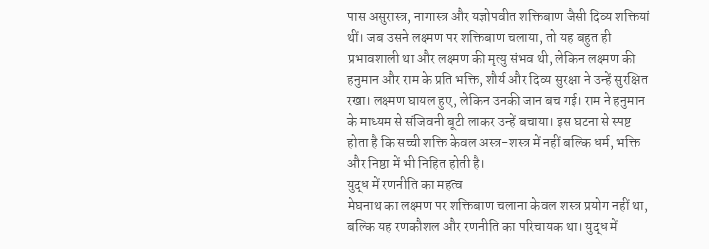पास असुरास्त्र, नागास्त्र और यज्ञोपवीत शक्तिबाण जैसी दिव्य शक्तियां थीं। जब उसने लक्ष्मण पर शक्तिबाण चलाया, तो यह बहुत ही प्रभावशाली था और लक्ष्मण की मृत्यु संभव थी, लेकिन लक्ष्मण की हनुमान और राम के प्रति भक्ति, शौर्य और दिव्य सुरक्षा ने उन्हें सुरक्षित रखा। लक्ष्मण घायल हुए, लेकिन उनकी जान बच गई। राम ने हनुमान के माध्यम से संजिवनी बूटी लाकर उन्हें बचाया। इस घटना से स्पष्ट होता है कि सच्ची शक्ति केवल अस्त्र-शस्त्र में नहीं बल्कि धर्म, भक्ति और निष्ठा में भी निहित होती है।
युद्ध में रणनीति का महत्व
मेघनाथ का लक्ष्मण पर शक्तिबाण चलाना केवल शस्त्र प्रयोग नहीं था, बल्कि यह रणकौशल और रणनीति का परिचायक था। युद्ध में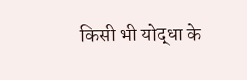किसी भी योद्धा के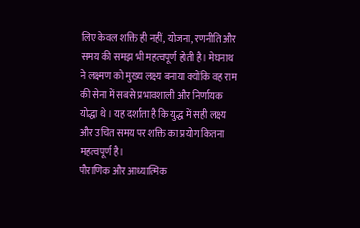लिए केवल शक्ति ही नहीं, योजना, रणनीति और समय की समझ भी महत्वपूर्ण होती है। मेघनाथ ने लक्ष्मण को मुख्य लक्ष्य बनाया क्योंकि वह राम की सेना में सबसे प्रभावशाली और निर्णायक योद्धा थे। यह दर्शाता है कि युद्ध में सही लक्ष्य और उचित समय पर शक्ति का प्रयोग कितना महत्वपूर्ण है।
पौराणिक और आध्यात्मिक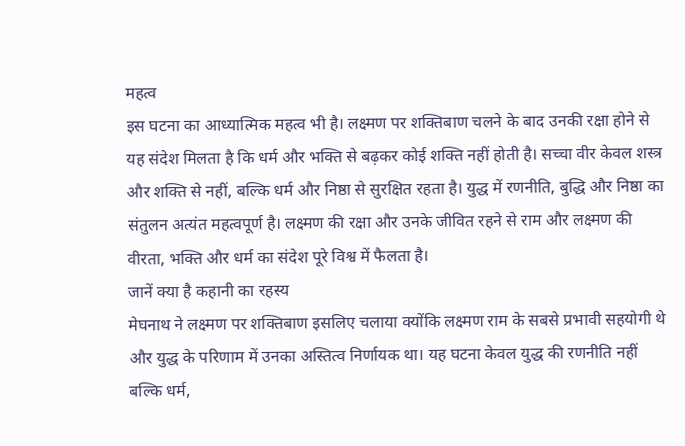महत्व
इस घटना का आध्यात्मिक महत्व भी है। लक्ष्मण पर शक्तिबाण चलने के बाद उनकी रक्षा होने से यह संदेश मिलता है कि धर्म और भक्ति से बढ़कर कोई शक्ति नहीं होती है। सच्चा वीर केवल शस्त्र और शक्ति से नहीं, बल्कि धर्म और निष्ठा से सुरक्षित रहता है। युद्ध में रणनीति, बुद्धि और निष्ठा का संतुलन अत्यंत महत्वपूर्ण है। लक्ष्मण की रक्षा और उनके जीवित रहने से राम और लक्ष्मण की वीरता, भक्ति और धर्म का संदेश पूरे विश्व में फैलता है।
जानें क्या है कहानी का रहस्य
मेघनाथ ने लक्ष्मण पर शक्तिबाण इसलिए चलाया क्योंकि लक्ष्मण राम के सबसे प्रभावी सहयोगी थे और युद्ध के परिणाम में उनका अस्तित्व निर्णायक था। यह घटना केवल युद्ध की रणनीति नहीं बल्कि धर्म,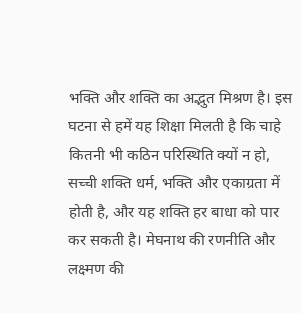भक्ति और शक्ति का अद्भुत मिश्रण है। इस घटना से हमें यह शिक्षा मिलती है कि चाहे कितनी भी कठिन परिस्थिति क्यों न हो, सच्ची शक्ति धर्म, भक्ति और एकाग्रता में होती है, और यह शक्ति हर बाधा को पार कर सकती है। मेघनाथ की रणनीति और लक्ष्मण की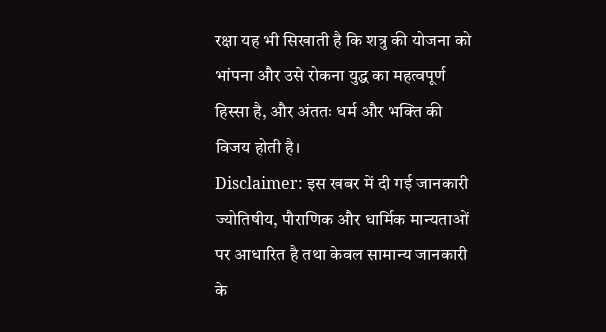रक्षा यह भी सिखाती है कि शत्रु की योजना को भांपना और उसे रोकना युद्ध का महत्वपूर्ण हिस्सा है, और अंततः धर्म और भक्ति की विजय होती है।
Disclaimer: इस खबर में दी गई जानकारी ज्योतिषीय, पौराणिक और धार्मिक मान्यताओं पर आधारित है तथा केवल सामान्य जानकारी के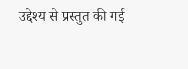उद्देश्य से प्रस्तुत की गई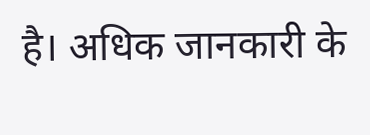है। अधिक जानकारी के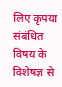लिए कृपया संबंधित विषय के विशेषज्ञ से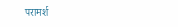परामर्श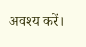अवश्य करें।